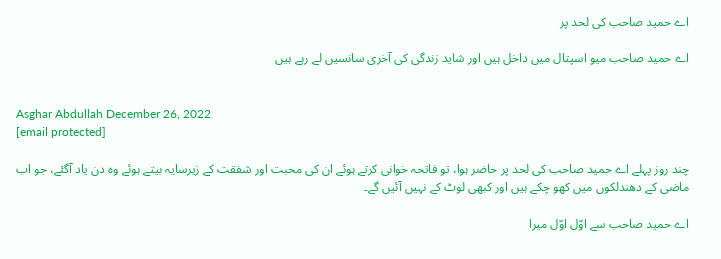اے حمید صاحب کی لحد پر

اے حمید صاحب میو اسپتال میں داخل ہیں اور شاید زندگی کی آخری سانسیں لے رہے ہیں


Asghar Abdullah December 26, 2022
[email protected]

چند روز پہلے اے حمید صاحب کی لحد پر حاضر ہوا، تو فاتحہ خوانی کرتے ہوئے ان کی محبت اور شفقت کے زیرسایہ بیتے ہوئے وہ دن یاد آگئے، جو اب ماضی کے دھندلکوں میں کھو چکے ہیں اور کبھی لوٹ کے نہیں آئیں گے۔

اے حمید صاحب سے اوّل اوّل میرا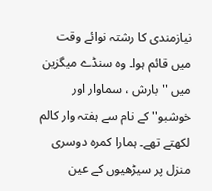نیازمندی کا رشتہ نوائے وقت میں قائم ہوا۔ وہ سنڈے میگزین میں '' بارش ، سماوار اور خوشبو'' کے نام سے ہفتہ وار کالم لکھتے تھے۔ ہمارا کمرہ دوسری منزل پر سیڑھیوں کے عین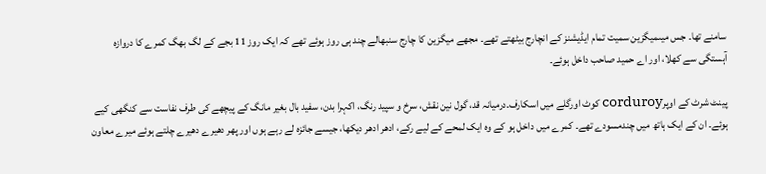سامنے تھا۔ جس میںمیگزین سمیت تمام ایڈیشنز کے انچارج بیٹھتے تھے۔ مجھے میگزین کا چارج سنبھالے چند ہی روز ہوئے تھے کہ ایک روز 11 بجے کے لگ بھگ کمرے کا دروازہ آہستگی سے کھلا، اور اے حمید صاحب داخل ہوئے۔

پینٹ شرٹ کے اوپرcorduroy کوٹ اورگلے میں اسکارف۔درمیانہ قد، گول نین نقش، سرخ و سپید رنگ، اکہرا بدن، سفید بال بغیر مانگ کے پیچھے کی طرف نفاست سے کنگھی کیے ہوئے۔ ان کے ایک ہاتھ میں چندمسودے تھے۔ کمرے میں داخل ہو کے وہ ایک لمحے کے لیے رکے، ادھر ادھر دیکھا، جیسے جائزہ لے رہے ہوں اور پھر دھیرے دھیرے چلتے ہوئے میرے معاون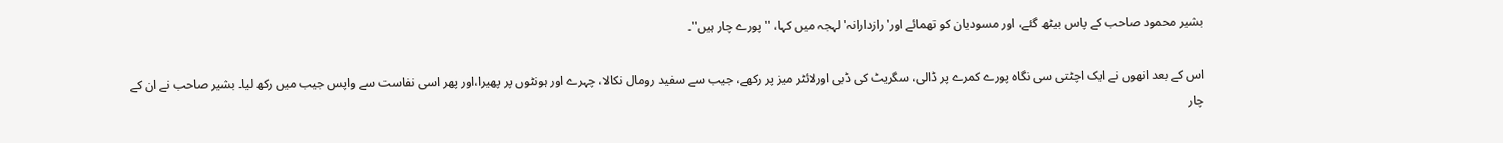بشیر محمود صاحب کے پاس بیٹھ گئے، اور مسودیان کو تھمائے اور'رازدارانہ' لہجہ میں کہا، ''پورے چار ہیں''۔

اس کے بعد انھوں نے ایک اچٹتی سی نگاہ پورے کمرے پر ڈالی، سگریٹ کی ڈبی اورلائٹر میز پر رکھے، جیب سے سفید رومال نکالا، چہرے اور ہونٹوں پر پھیرا،اور پھر اسی نفاست سے واپس جیب میں رکھ لیا۔ بشیر صاحب نے ان کے چار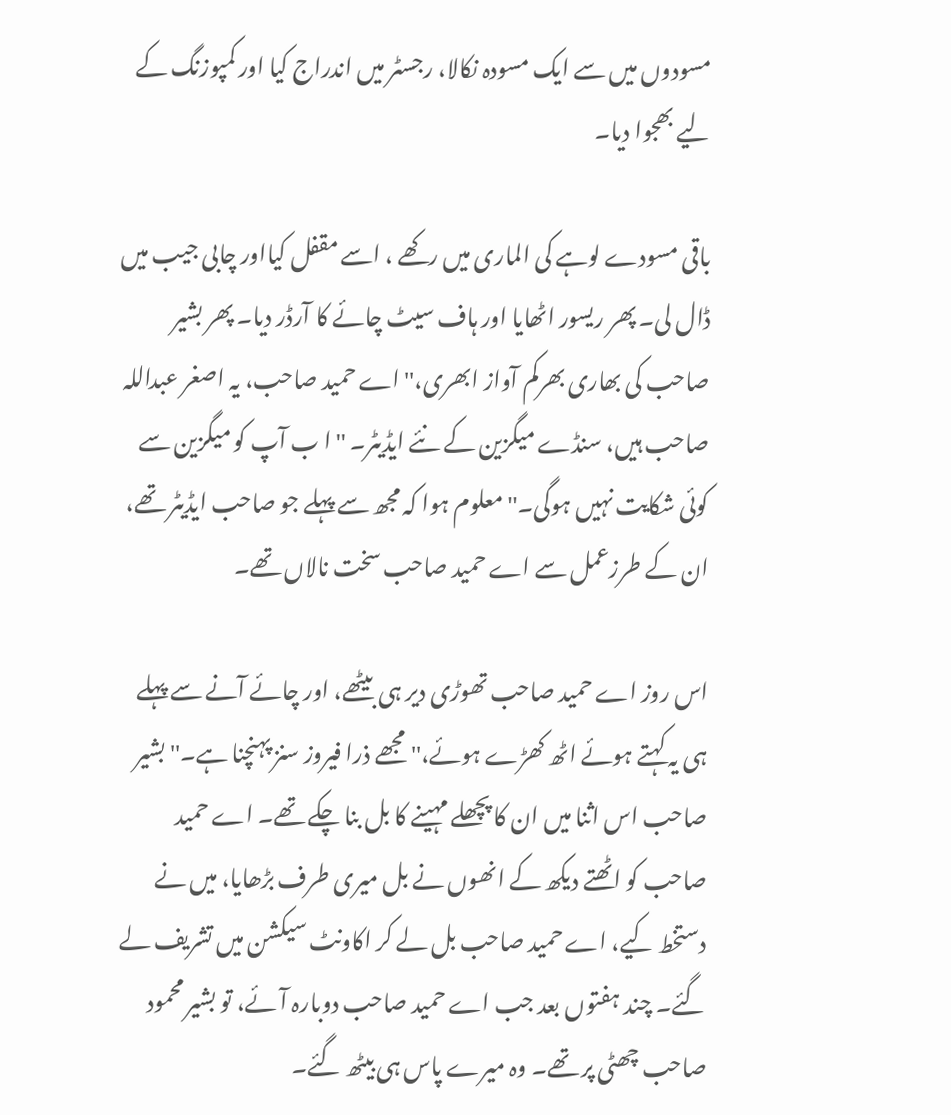مسودوں میں سے ایک مسودہ نکالا، رجسٹر میں اندراج کیا اور کمپوزنگ کے لیے بھجوا دیا۔

باقی مسودے لوہے کی الماری میں رکھے ، اسے مقفل کیااور چابی جیب میں ڈال لی۔ پھر ریسور اٹھایا اور ہاف سیٹ چائے کا آرڈر دیا۔ پھر بشیر صاحب کی بھاری بھرکم آواز ابھری،''اے حمید صاحب، یہ اصغر عبداللہ صاحب ہیں، سنڈے میگزین کے نئے ایڈیٹر۔ ''ا ب آپ کو میگزین سے کوئی شکایت نہیں ہوگی۔'' معلوم ہوا کہ مجھ سے پہلے جو صاحب ایڈیٹر تھے، ان کے طرزعمل سے اے حمید صاحب سخت نالاں تھے۔

اس روز اے حمید صاحب تھوڑی دیر ہی بیٹھے، اور چائے آنے سے پہلے ہی یہ کہتے ہوئے اٹھ کھڑے ہوئے،'' مجھے ذرا فیروز سنز پہنچنا ہے۔'' بشیر صاحب اس اثنا میں ان کا پچھلے مہینے کا بل بنا چکے تھے۔ اے حمید صاحب کو اٹھتے دیکھ کے انھوں نے بل میری طرف بڑھایا، میں نے دستخط کیے، اے حمید صاحب بل لے کر اکاونٹ سیکشن میں تشریف لے گئے۔ چند ہفتوں بعد جب اے حمید صاحب دوبارہ آئے، تو بشیر محمود صاحب چھٹی پر تھے۔ وہ میرے پاس ہی بیٹھ گئے۔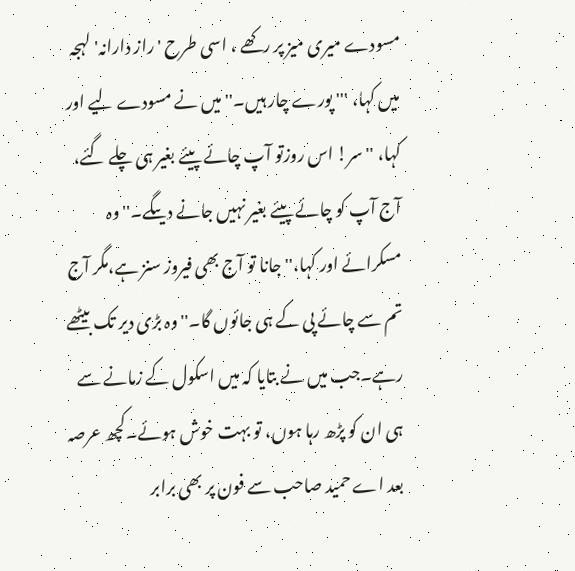مسودے میری میز پر رکھے ، اسی طرح 'راز دارانہ' لہجہ میں کہا، ''' پورے چار ہیں۔'' میں نے مسودے لیے اور کہا، ''سر! اس روزتو آپ چائے پیئے بغیر ہی چلے گئے، آج آپ کو چائے پیئے بغیر نہیں جانے دیںگے۔'' وہ مسکرائے اور کہا،''جانا تو آج بھی فیروز سنز ہے،مگر آج تم سے چائے پی کے ہی جائوں گا۔'' وہ بڑی دیر تک بیٹھے رہے۔جب میں نے بتایا کہ میں اسکول کے زمانے سے ہی ان کو پڑھ رہا ہوں، تو بہت خوش ہوئے۔کچھ عرصہ بعد اے حمید صاحب سے فون پر بھی برابر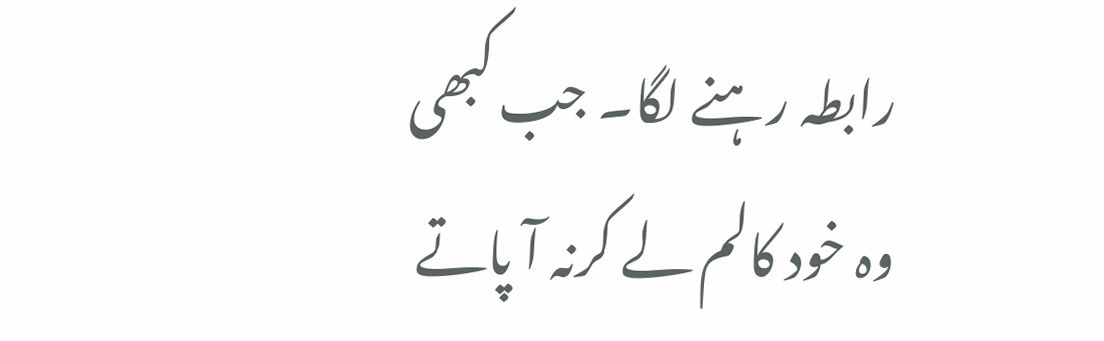رابطہ رہنے لگا۔ جب کبھی وہ خود کالم لے کرنہ آ پاتے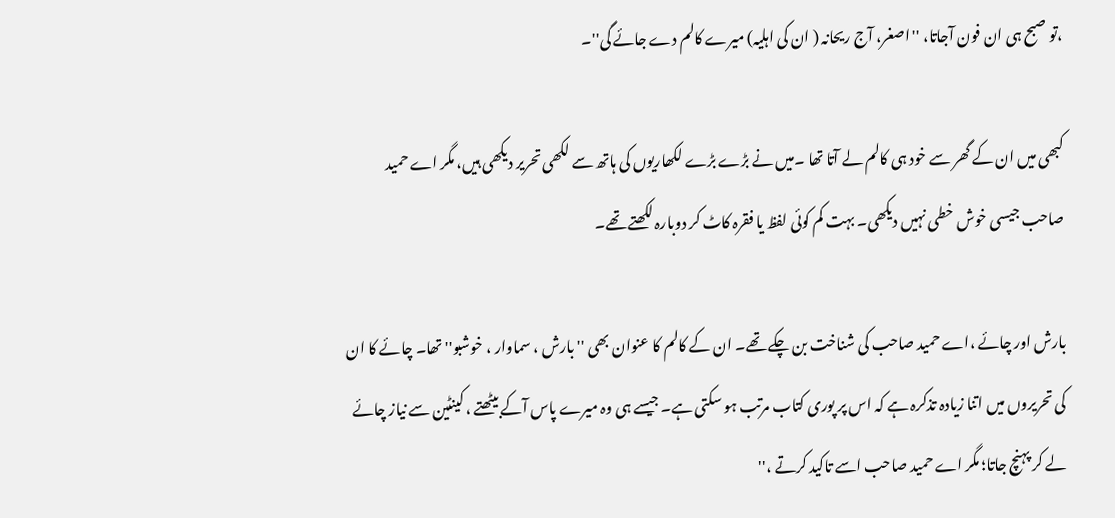،تو صبح ہی ان فون آجاتا، ''اصغر، آج ریحانہ ( ان کی اہلیہ) میرے کالم دے جائے گی''۔

کبھی میں ان کے گھر سے خود ہی کالم لے آتا تھا ۔میں نے بڑے بڑے لکھاریوں کی ہاتھ سے لکھی تحریر دیکھی ہیں، مگر اے حمید صاحب جیسی خوش خطی نہیں دیکھی۔ بہت کم کوئی لفظ یا فقرہ کاٹ کر دوبارہ لکھتے تھے۔

بارش اور چائے ،اے حمید صاحب کی شناخت بن چکے تھے۔ ان کے کالم کا عنوان بھی ''بارش ، سماوار ، خوشبو'' تھا۔ چائے کا ان کی تحریروں میں اتنا زیادہ تذکرہ ہے کہ اس پر پوری کتاب مرتب ہو سکتی ہے۔ جیسے ہی وہ میرے پاس آکے بیٹھتے ، کینٹین سے نیاز چائے لے کر پہنچ جاتا؛ مگر اے حمید صاحب اسے تاکید کرتے ،''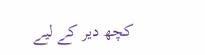کچھ دیر کے لیے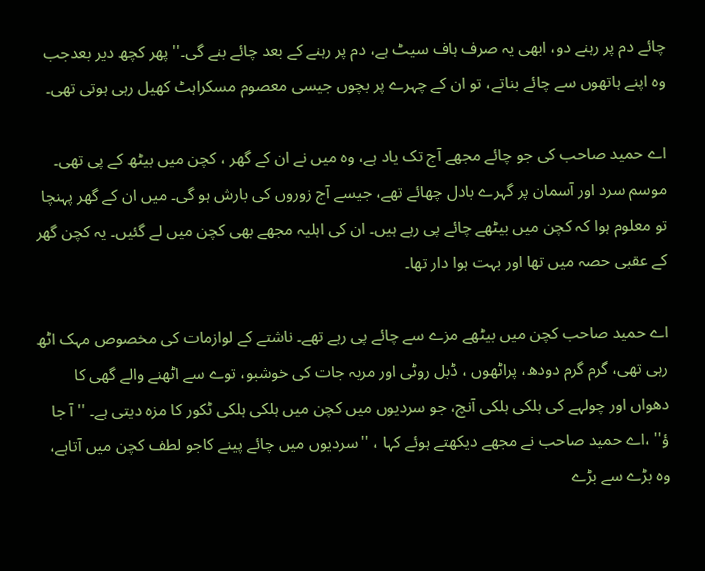چائے دم پر رہنے دو، ابھی یہ صرف ہاف سیٹ ہے، دم پر رہنے کے بعد چائے بنے گی۔'' پھر کچھ دیر بعدجب وہ اپنے ہاتھوں سے چائے بناتے، تو ان کے چہرے پر بچوں جیسی معصوم مسکراہٹ کھیل رہی ہوتی تھی۔

اے حمید صاحب کی جو چائے مجھے آج تک یاد ہے، وہ میں نے ان کے گھر ، کچن میں بیٹھ کے پی تھی۔ موسم سرد اور آسمان پر گہرے بادل چھائے تھے، جیسے آج زوروں کی بارش ہو گی۔ میں ان کے گھر پہنچا تو معلوم ہوا کہ کچن میں بیٹھے چائے پی رہے ہیں۔ ان کی اہلیہ مجھے بھی کچن میں لے گئیں۔ یہ کچن گھر کے عقبی حصہ میں تھا اور بہت ہوا دار تھا۔

اے حمید صاحب کچن میں بیٹھے مزے سے چائے پی رہے تھے۔ ناشتے کے لوازمات کی مخصوص مہک اٹھ رہی تھی، گرم گرم دودھ، پراٹھوں ، ڈبل روٹی اور مربہ جات کی خوشبو، توے سے اٹھنے والے گھی کا دھواں اور چولہے کی ہلکی ہلکی آنچ، جو سردیوں میں کچن میں ہلکی ہلکی ٹکور کا مزہ دیتی ہے۔ ''آ جا ؤ'' ،اے حمید صاحب نے مجھے دیکھتے ہوئے کہا ، ''سردیوں میں چائے پینے کاجو لطف کچن میں آتاہے، وہ بڑے سے بڑے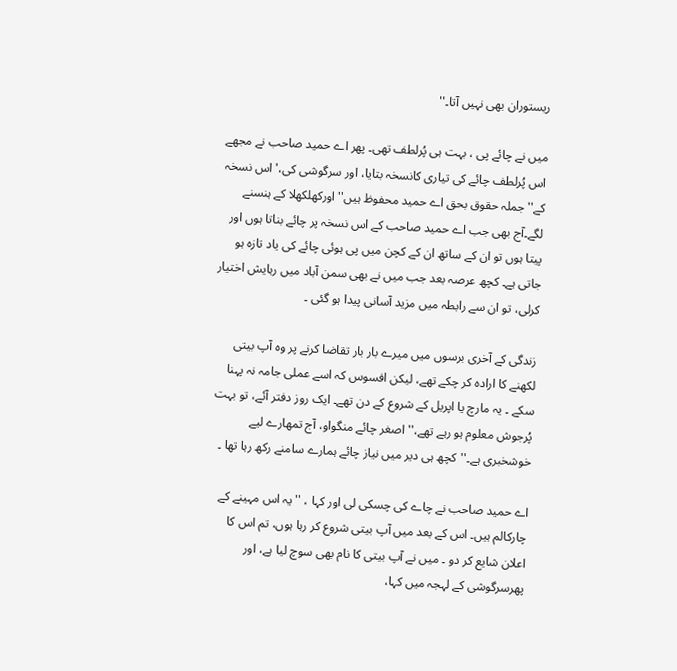ریستوران بھی نہیں آتا۔''

میں نے چائے پی ، بہت ہی پُرلطف تھی۔ پھر اے حمید صاحب نے مجھے اس پُرلطف چائے کی تیاری کانسخہ بتایا، اور سرگوشی کی،' اس نسخہ کے''جملہ حقوق بحق اے حمید محفوظ ہیں'' اورکھلکھلا کے ہنسنے لگے۔آج بھی جب اے حمید صاحب کے اس نسخہ پر چائے بناتا ہوں اور پیتا ہوں تو ان کے ساتھ ان کے کچن میں پی ہوئی چائے کی یاد تازہ ہو جاتی ہے۔ کچھ عرصہ بعد جب میں نے بھی سمن آباد میں رہایش اختیار کرلی، تو ان سے رابطہ میں مزید آسانی پیدا ہو گئی ۔

زندگی کے آخری برسوں میں میرے بار بار تقاضا کرنے پر وہ آپ بیتی لکھنے کا ارادہ کر چکے تھے، لیکن افسوس کہ اسے عملی جامہ نہ پہنا سکے ۔ یہ مارچ یا اپریل کے شروع کے دن تھے۔ ایک روز دفتر آئے، تو بہت پُرجوش معلوم ہو رہے تھے،'' اصغر چائے منگواو، آج تمھارے لیے خوشخبری ہے۔''کچھ ہی دیر میں نیاز چائے ہمارے سامنے رکھ رہا تھا ۔

اے حمید صاحب نے چاے کی چسکی لی اور کہا ، ''یہ اس مہینے کے چارکالم ہیں۔ اس کے بعد میں آپ بیتی شروع کر رہا ہوں، تم اس کا اعلان شایع کر دو ۔ میں نے آپ بیتی کا نام بھی سوچ لیا ہے، اور پھرسرگوشی کے لہجہ میں کہا،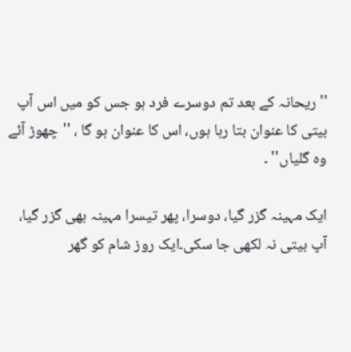''ریحانہ کے بعد تم دوسرے فرد ہو جس کو میں اس آپ بیتی کا عنوان بتا رہا ہوں، اس کا عنوان ہو گا ، ''چھوڑ آئے وہ گلیاں'' ۔

ایک مہینہ گزر گیا، دوسرا، پھر تیسرا مہینہ بھی گزر گیا، آپ بیتی نہ لکھی جا سکی۔ایک روز شام کو گھر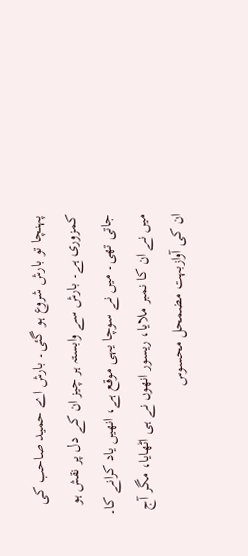پہنچا تو بارش شروع ہو گئی۔ بارش اے حمید صاحب کی کمزوری ہے۔ بارش سے وابستہ ہر چیز ان کے دل پر نقش ہو جاتی تھی۔ میں نے سوچا یہی موقع ہے، انھیں یاد کرانے کا۔ میں نے ان کا نمبر ملایا، ریسور انھوں نے ہی اٹھایا، مگر آج ان کی آوازبہت مضمحل محسوس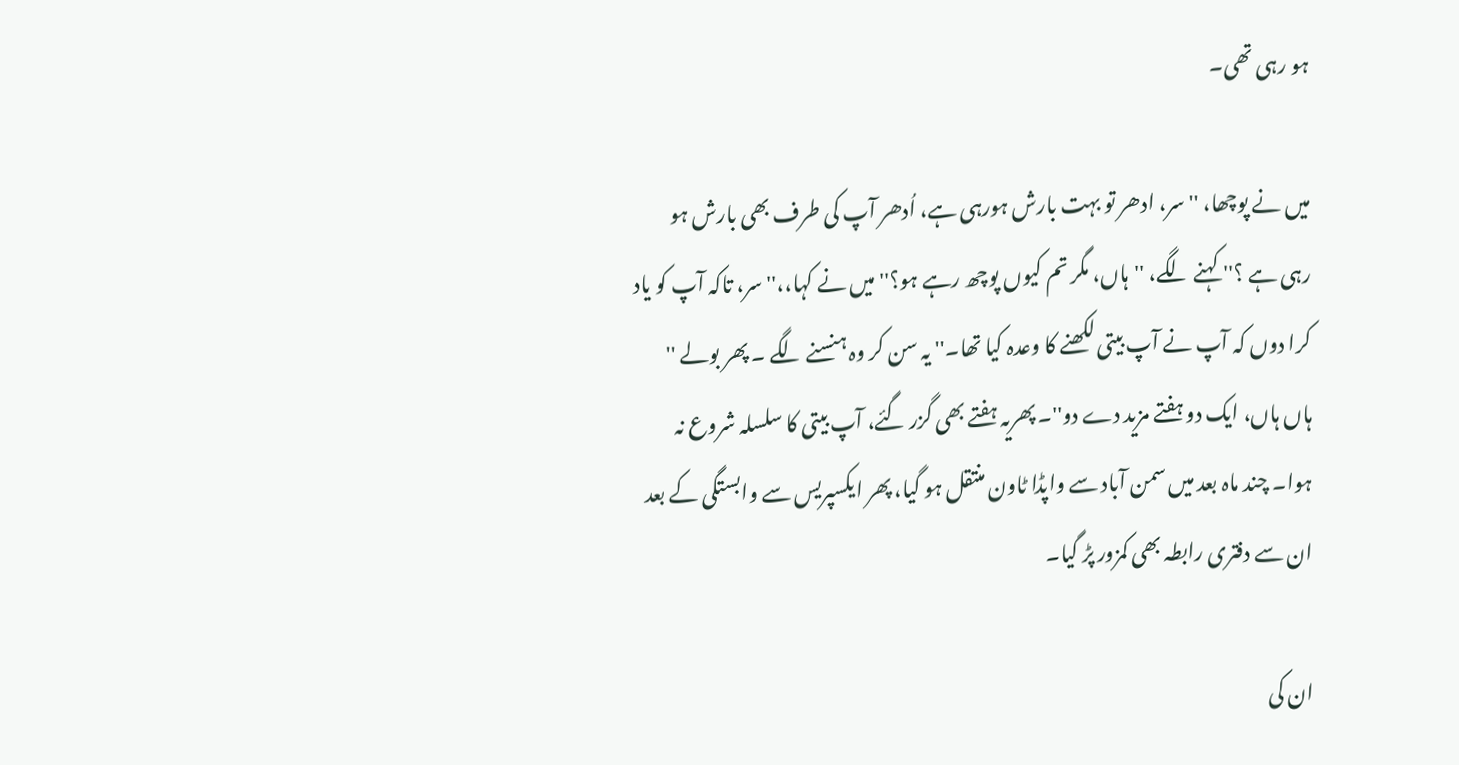ہو رہی تھی۔

میں نے پوچھا، '' سر، ادھر تو بہت بارش ہورہی ہے، اُدھر آپ کی طرف بھی بارش ہو رہی ہے ؟'' کہنے لگے، ''ہاں، مگر تم کیوں پوچھ رہے ہو؟'' میں نے کہا،،'' سر، تاکہ آپ کو یاد کرا دوں کہ آپ نے آپ بیتی لکھنے کا وعدہ کیا تھا۔'' یہ سن کر وہ ہنسنے لگے ۔ پھر بولے '' ہاں ہاں، ایک دو ہفتے مزید دے دو''۔ پھریہ ہفتے بھی گزر گئے، آپ بیتی کا سلسلہ شروع نہ ہوا۔ چند ماہ بعد میں سمن آباد سے واپڈا ٹاون منتقل ہو گیا، پھر ایکسپریس سے وابستگی کے بعد ان سے دفتری رابطہ بھی کمزور پڑ گیا۔

ان کی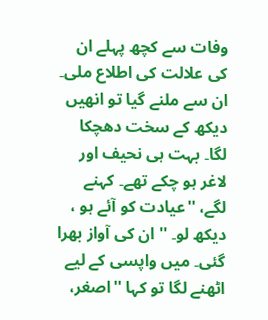وفات سے کچھ پہلے ان کی علالت کی اطلاع ملی۔ ان سے ملنے گیا تو انھیں دیکھ کے سخت دھچکا لگا۔ بہت ہی نحیف اور لاغر ہو چکے تھے۔ کہنے لگے، ''عیادت کو آئے ہو ، دیکھ لو۔ '' ان کی آواز بھرا گئی۔ میں واپسی کے لیے اٹھنے لگا تو کہا ''اصغر،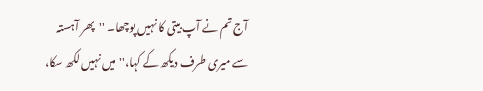آج تم نے آپ بیتی کا نہیں پوچھا۔ ''پھر آہستہ سے میری طرف دیکھ کے کہا،''میں نہیں لکھ سکا،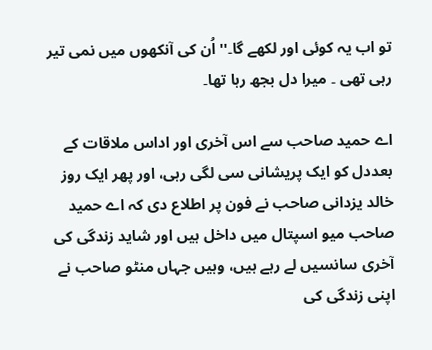تو اب یہ کوئی اور لکھے گا۔'' اُن کی آنکھوں میں نمی تیر رہی تھی ۔ میرا دل بجھ رہا تھا۔

اے حمید صاحب سے اس آخری اور اداس ملاقات کے بعددل کو ایک پریشانی سی لگی رہی، اور پھر ایک روز خالد یزدانی صاحب نے فون پر اطلاع دی کہ اے حمید صاحب میو اسپتال میں داخل ہیں اور شاید زندگی کی آخری سانسیں لے رہے ہیں، وہیں جہاں منٹو صاحب نے اپنی زندگی کی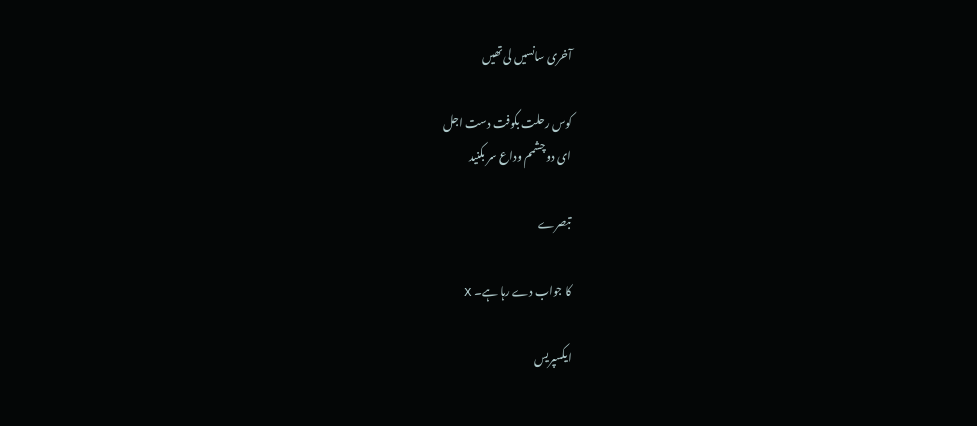آخری سانسیں لی تھیں

کوس رحلت بکوفت دست اجل
ای دو چشمم وداع سر بکنید

تبصرے

کا جواب دے رہا ہے۔ X

ایکسپریس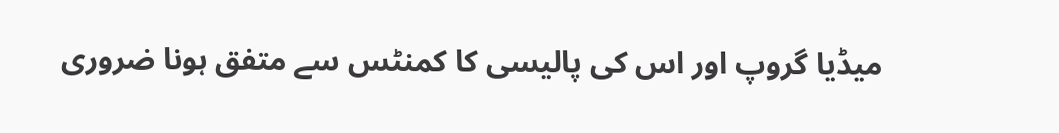میڈیا گروپ اور اس کی پالیسی کا کمنٹس سے متفق ہونا ضروری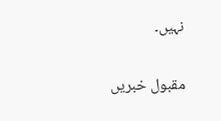نہیں۔

مقبول خبریں